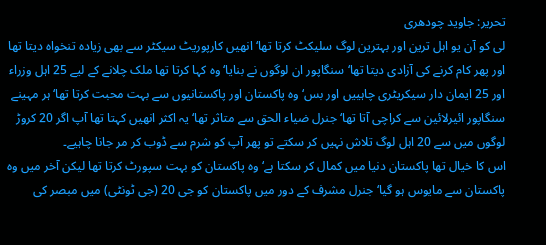تحریر: جاوید چودھری
لی کو آن یو اہل ترین اور بہترین لوگ سلیکٹ کرتا تھا‘ انھیں کارپوریٹ سیکٹر سے بھی زیادہ تنخواہ دیتا تھا اور پھر کام کرنے کی آزادی دیتا تھا‘ سنگاپور ان لوگوں نے بنایا‘ وہ کہا کرتا تھا ملک چلانے کے لیے 25 اہل وزراء اور 25 ایمان دار سیکریٹری چاہییں اور بس‘ وہ پاکستان اور پاکستانیوں سے بہت محبت کرتا تھا‘ ہر مہینے سنگاپور ائیرلائین سے کراچی آتا تھا‘ جنرل ضیاء الحق سے متاثر تھا‘ یہ اکثر انھیں کہتا تھا آپ اگر 20 کروڑ لوگوں میں سے 20 اہل لوگ تلاش نہیں کر سکتے تو پھر آپ کو شرم سے ڈوب کر مر جانا چاہیے۔
اس کا خیال تھا پاکستان دنیا میں کمال کر سکتا ہے‘ وہ پاکستان کو بہت سپورٹ کرتا تھا لیکن آخر میں وہ پاکستان سے مایوس ہو گیا‘ جنرل مشرف کے دور میں پاکستان کو جی 20 (جی ٹونٹی) میں مبصر کی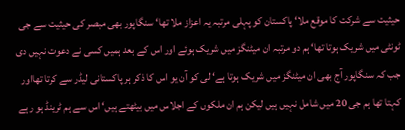حیثیت سے شرکت کا موقع ملا‘ پاکستان کو پہلی مرتبہ یہ اعزاز ملا تھا‘ سنگاپور بھی مبصر کی حیثیت سے جی ٹونٹی میں شریک ہوتا تھا‘ ہم دو مرتبہ ان میٹنگز میں شریک ہوئے اور اس کے بعد ہمیں کسی نے دعوت نہیں دی جب کہ سنگاپور آج بھی ان میٹنگز میں شریک ہوتا ہے‘ لی کو آن یو اس کا ذکر ہر پاکستانی لیڈر سے کرتا تھااور کہتا تھا ہم جی 20 میں شامل نہیں ہیں لیکن ہم ان ملکوں کے اجلاس میں بیٹھتے ہیں‘ اس سے ہم ٹرینڈ ہو رہے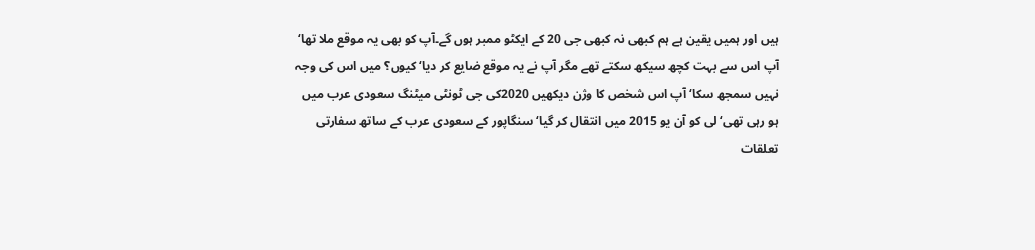ہیں اور ہمیں یقین ہے ہم کبھی نہ کبھی جی 20 کے ایکٹو ممبر ہوں گے۔آپ کو بھی یہ موقع ملا تھا‘ آپ اس سے بہت کچھ سیکھ سکتے تھے مگر آپ نے یہ موقع ضایع کر دیا‘ کیوں؟ میں اس کی وجہ نہیں سمجھ سکا‘ آپ اس شخص کا وژن دیکھیں 2020کی جی ٹونٹی میٹنگ سعودی عرب میں ہو رہی تھی‘ لی کو آن یو 2015 میں انتقال کر گیا‘ سنگاپور کے سعودی عرب کے ساتھ سفارتی تعلقات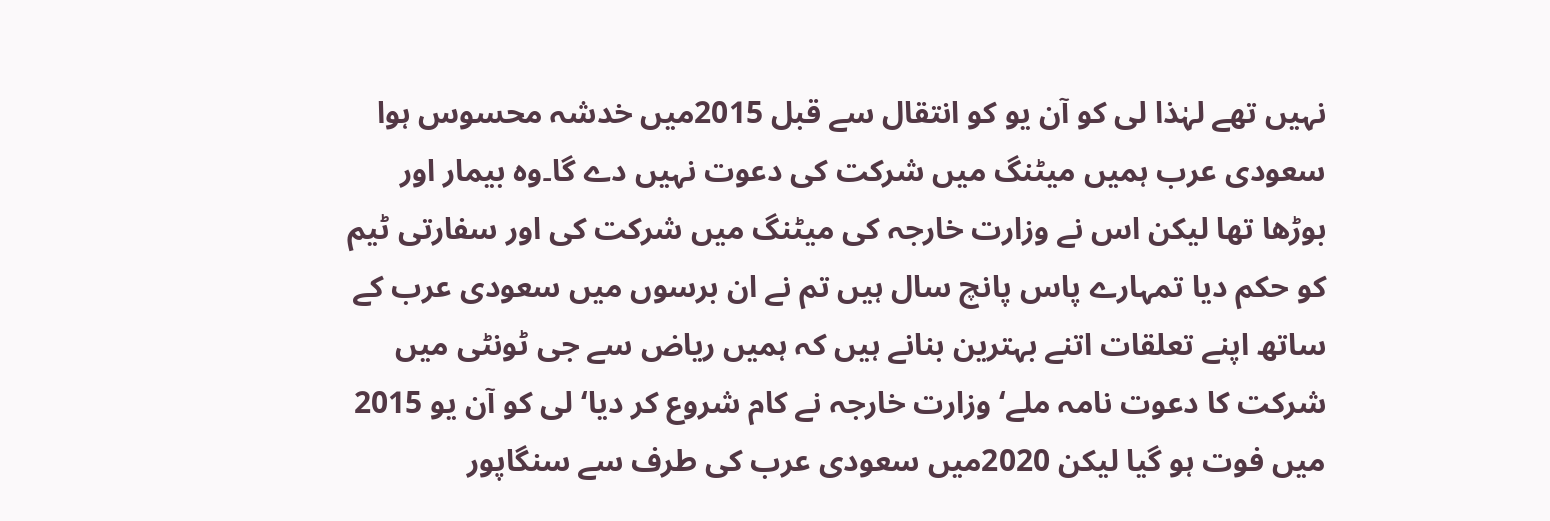نہیں تھے لہٰذا لی کو آن یو کو انتقال سے قبل 2015میں خدشہ محسوس ہوا سعودی عرب ہمیں میٹنگ میں شرکت کی دعوت نہیں دے گا۔وہ بیمار اور بوڑھا تھا لیکن اس نے وزارت خارجہ کی میٹنگ میں شرکت کی اور سفارتی ٹیم کو حکم دیا تمہارے پاس پانچ سال ہیں تم نے ان برسوں میں سعودی عرب کے ساتھ اپنے تعلقات اتنے بہترین بنانے ہیں کہ ہمیں ریاض سے جی ٹونٹی میں شرکت کا دعوت نامہ ملے‘ وزارت خارجہ نے کام شروع کر دیا‘ لی کو آن یو 2015 میں فوت ہو گیا لیکن 2020میں سعودی عرب کی طرف سے سنگاپور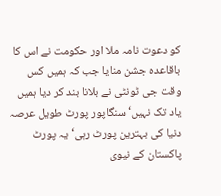کو دعوت نامہ ملا اور حکومت نے اس کا باقاعدہ جشن منایا جب کہ ہمیں کس وقت جی ٹونٹی نے بلانا بند کر دیا ہمیں یاد تک نہیں‘ سنگاپور پورٹ طویل عرصہ دنیا کی بہترین پورٹ رہی‘ یہ پورٹ پاکستان کے نیوی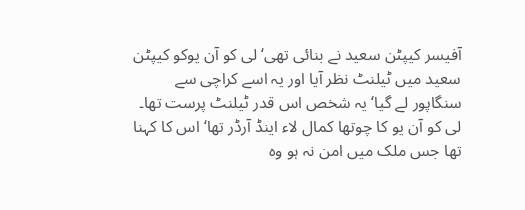آفیسر کیپٹن سعید نے بنائی تھی‘ لی کو آن یوکو کیپٹن سعید میں ٹیلنٹ نظر آیا اور یہ اسے کراچی سے سنگاپور لے گیا‘ یہ شخص اس قدر ٹیلنٹ پرست تھا۔
لی کو آن یو کا چوتھا کمال لاء اینڈ آرڈر تھا‘ اس کا کہنا تھا جس ملک میں امن نہ ہو وہ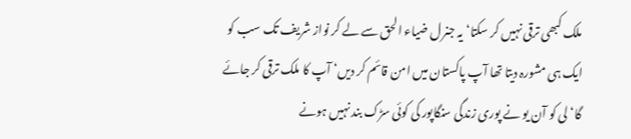ملک کبھی ترقی نہیں کر سکتا‘ یہ جنرل ضیاء الحق سے لے کر نواز شریف تک سب کو ایک ہی مشورہ دیتا تھا آپ پاکستان میں امن قائم کر دیں‘ آپ کا ملک ترقی کر جائے گا‘ لی کو آن یو نے پوری زندگی سنگاپور کی کوئی سڑک بند نہیں ہونے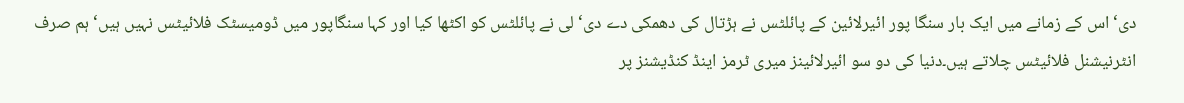دی‘ اس کے زمانے میں ایک بار سنگا پور ائیرلائین کے پائلٹس نے ہڑتال کی دھمکی دے دی‘ لی نے پائلٹس کو اکٹھا کیا اور کہا سنگاپور میں ڈومیسٹک فلائیٹس نہیں ہیں‘ ہم صرف انٹرنیشنل فلائیٹس چلاتے ہیں۔دنیا کی دو سو ائیرلائینز میری ٹرمز اینڈ کنڈیشنز پر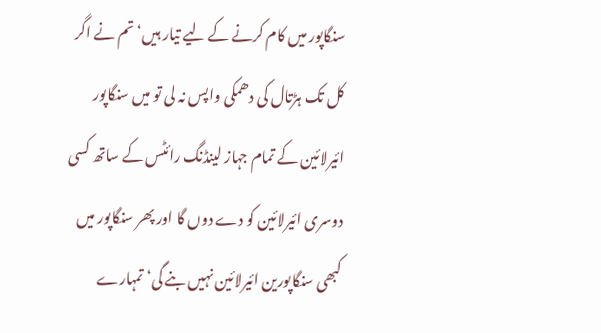سنگاپور میں کام کرنے کے لیے تیار ہیں‘ تم نے اگر کل تک ہڑتال کی دھمکی واپس نہ لی تو میں سنگاپور ائیرلائین کے تمام جہاز لینڈنگ رائٹس کے ساتھ کسی دوسری ائیرلائین کو دے دوں گا اور پھر سنگاپور میں کبھی سنگاپورین ائیرلائین نہیں بنے گی‘ تمہارے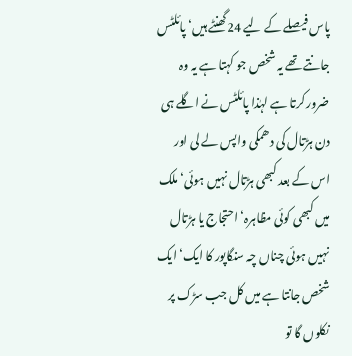پاس فیصلے کے لیے 24گھنٹے ہیں‘ پائلٹس جانتے تھے یہ شخص جو کہتا ہے یہ وہ ضرور کرتا ہے لہٰذا پائلٹس نے اگلے ہی دن ہڑتال کی دھمکی واپس لے لی اور اس کے بعد کبھی ہڑتال نہیں ہوئی‘ ملک میں کبھی کوئی مظاہرہ‘ احتجاج یا ہڑتال نہیں ہوئی چناں چہ سنگاپور کا ایک‘ ایک شخص جانتا ہے میں کل جب سڑک پر نکلوں گا تو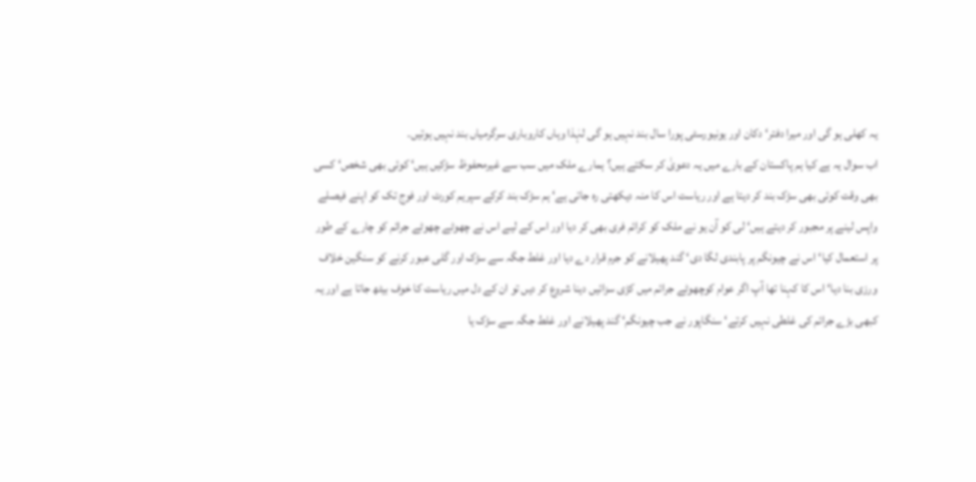یہ کھلی ہو گی اور میرا دفتر‘ دکان اور یونیورسٹی پورا سال بند نہیں ہو گی لہٰذا وہاں کاروباری سرگرمیاں بند نہیں ہوتیں۔
اب سوال یہ ہے کیا ہم پاکستان کے بارے میں یہ دعویٰ کر سکتے ہیں؟ ہمارے ملک میں سب سے غیرمحفوظ سڑکیں ہیں‘ کوئی بھی شخص‘ کسی بھی وقت کوئی بھی سڑک بند کر دیتا ہے اور ریاست اس کا منہ دیکھتی رہ جاتی ہے‘ ہم سڑک بند کرکے سپریم کورٹ اور فوج تک کو اپنے فیصلے واپس لینے پر مجبور کر دیتے ہیں‘ لی کو آن یو نے ملک کو کرائم فری بھی کر دیا اور اس کے لیے اس نے چھوٹے چھوٹے جرائم کو چارے کے طور پر استعمال کیا‘ اس نے چیونگم پر پابندی لگا دی‘ گند پھیلانے کو جرم قرار دے دیا اور غلط جگہ سے سڑک اور گلی عبور کرنے کو سنگین خلاف ورزی بنا دیا‘ اس کا کہنا تھا آپ اگر عوام کوچھوٹے جرائم میں کڑی سزائیں دینا شروع کر دیں تو ان کے دل میں ریاست کا خوف بیٹھ جاتا ہے اور یہ کبھی بڑے جرائم کی غلطی نہیں کرتے‘ سنگاپور نے جب چیونگم‘ گند پھیلانے اور غلط جگہ سے سڑک یا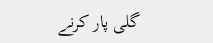گلی پار کرنے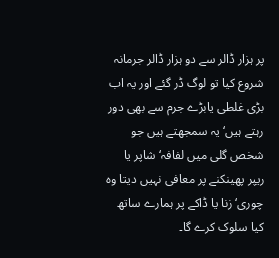پر ہزار ڈالر سے دو ہزار ڈالر جرمانہ شروع کیا تو لوگ ڈر گئے اور یہ اب بڑی غلطی یابڑے جرم سے بھی دور رہتے ہیں‘ یہ سمجھتے ہیں جو شخص گلی میں لفافہ‘ شاپر یا ریپر پھینکنے پر معافی نہیں دیتا وہ چوری‘ زنا یا ڈاکے پر ہمارے ساتھ کیا سلوک کرے گا۔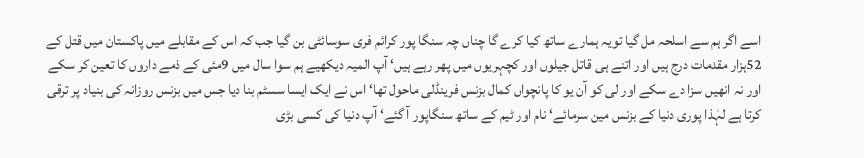اسے اگر ہم سے اسلحہ مل گیا تویہ ہمارے ساتھ کیا کرے گا چناں چہ سنگا پور کرائم فری سوسائٹی بن گیا جب کہ اس کے مقابلے میں پاکستان میں قتل کے 52ہزار مقدمات درج ہیں اور اتنے ہی قاتل جیلوں اور کچہریوں میں پھر رہے ہیں‘ آپ المیہ دیکھیے ہم سوا سال میں 9مئی کے ذمے داروں کا تعین کر سکے اور نہ انھیں سزا دے سکے اور لی کو آن یو کا پانچواں کمال بزنس فرینڈلی ماحول تھا‘ اس نے ایک ایسا سسٹم بنا دیا جس میں بزنس روزانہ کی بنیاد پر ترقی کرتا ہے لہٰذا پوری دنیا کے بزنس مین سرمائے‘ نام اور ٹیم کے ساتھ سنگاپور آ گئے‘ آپ دنیا کی کسی بڑی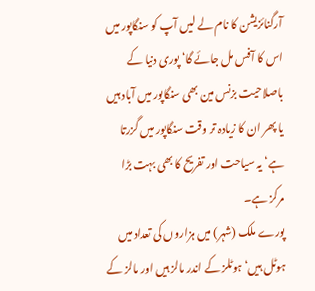آرگنائزیشن کا نام لے لیں آپ کو سنگاپور میں اس کا آفس مل جائے گا‘ پوری دنیا کے باصلاحیت بزنس مین بھی سنگاپور میں آباد ہیں یا پھر ان کا زیادہ تر وقت سنگاپور میں گزرتا ہے‘ یہ سیاحت اور تفریح کا بھی بہت بڑا مرکز ہے۔
پورے ملک (شہر) میں ہزاروں کی تعداد میں ہوٹل ہیں‘ ہوٹلز کے اندر مالز ہیں اور مالز کے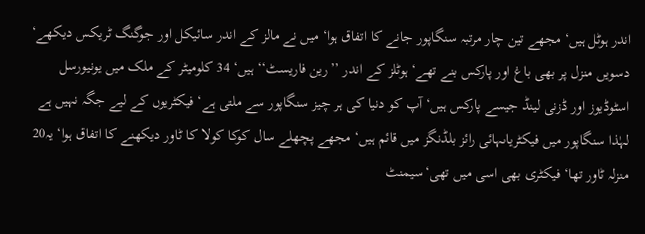اندر ہوٹل ہیں‘ مجھے تین چار مرتبہ سنگاپور جانے کا اتفاق ہوا‘ میں نے مالز کے اندر سائیکل اور جوگنگ ٹریکس دیکھے‘ دسویں منزل پر بھی باغ اور پارکس بنے تھے‘ ہوٹلز کے اندر ’’رین فاریسٹ‘‘ ہیں‘ 34 کلومیٹر کے ملک میں یونیورسل اسٹوڈیوز اور ڈزنی لینڈ جیسے پارکس ہیں‘ آپ کو دنیا کی ہر چیز سنگاپور سے ملتی ہے‘ فیکٹریوں کے لیے جگہ نہیں ہے لہٰذا سنگاپور میں فیکٹریاںہائی رائز بلڈنگز میں قائم ہیں‘ مجھے پچھلے سال کوکا کولا کا ٹاور دیکھنے کا اتفاق ہوا‘ یہ20 منزلہ ٹاور تھا‘ فیکٹری بھی اسی میں تھی‘سیمنٹ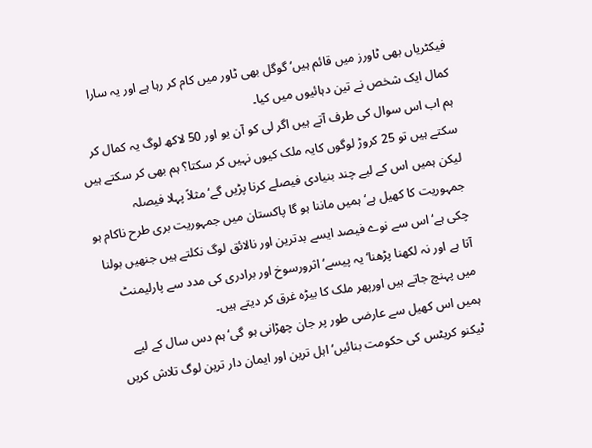فیکٹریاں بھی ٹاورز میں قائم ہیں‘ گوگل بھی ٹاور میں کام کر رہا ہے اور یہ سارا کمال ایک شخص نے تین دہائیوں میں کیا۔
ہم اب اس سوال کی طرف آتے ہیں اگر لی کو آن یو اور 50 لاکھ لوگ یہ کمال کر سکتے ہیں تو 25 کروڑ لوگوں کایہ ملک کیوں نہیں کر سکتا؟ ہم بھی کر سکتے ہیں لیکن ہمیں اس کے لیے چند بنیادی فیصلے کرنا پڑیں گے‘مثلاً پہلا فیصلہ جمہوریت کا کھیل ہے‘ ہمیں ماننا ہو گا پاکستان میں جمہوریت بری طرح ناکام ہو چکی ہے‘ اس سے نوے فیصد ایسے بدترین اور نالائق لوگ نکلتے ہیں جنھیں بولنا آتا ہے اور نہ لکھنا پڑھنا‘ یہ پیسے‘ اثرورسوخ اور برادری کی مدد سے پارلیمنٹ میں پہنچ جاتے ہیں اورپھر ملک کا بیڑہ غرق کر دیتے ہیں۔
ہمیں اس کھیل سے عارضی طور پر جان چھڑانی ہو گی‘ ہم دس سال کے لیے ٹیکنو کریٹس کی حکومت بنائیں‘ اہل ترین اور ایمان دار ترین لوگ تلاش کریں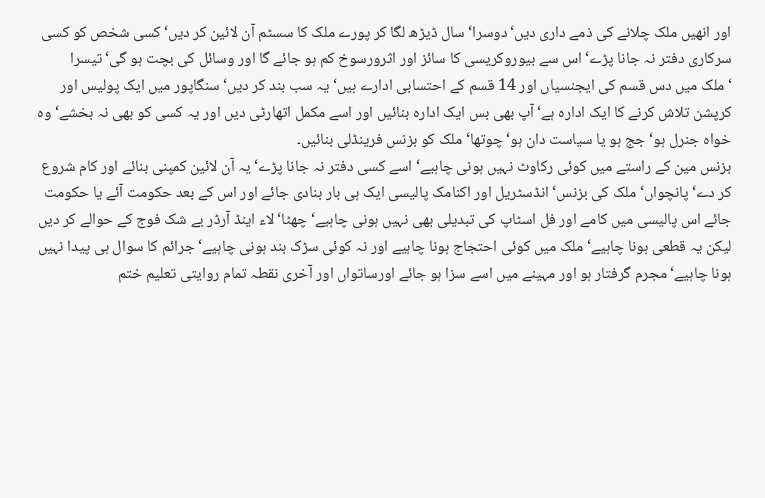اور انھیں ملک چلانے کی ذمے داری دیں‘دوسرا‘ سال ڈیڑھ لگا کر پورے ملک کا سسٹم آن لائین کر دیں‘ کسی شخص کو کسی سرکاری دفتر نہ جانا پڑے‘ اس سے بیوروکریسی کا سائز اور اثرورسوخ کم ہو جائے گا اور وسائل کی بچت ہو گی‘تیسرا ‘ملک میں دس قسم کی ایجنسیاں اور 14 قسم کے احتسابی ادارے ہیں‘ یہ سب بند کر دیں‘ سنگاپور میں ایک پولیس اور کرپشن تلاش کرنے کا ایک ادارہ ہے‘ آپ بھی بس ایک ادارہ بنائیں اور اسے مکمل اتھارٹی دیں اور یہ کسی کو بھی نہ بخشے‘ وہ خواہ جنرل ہو‘ جج ہو یا سیاست دان ہو‘چوتھا‘ ملک کو بزنس فرینڈلی بنائیں۔
بزنس مین کے راستے میں کوئی رکاوٹ نہیں ہونی چاہیے‘ اسے کسی دفتر نہ جانا پڑے‘ یہ آن لائین کمپنی بنائے اور کام شروع کر دے‘پانچواں‘ ملک کی بزنس‘ انڈسٹریل اور اکنامک پالیسی ایک ہی بار بنادی جائے اور اس کے بعد حکومت آئے یا حکومت جائے اس پالیسی میں کامے اور فل اسٹاپ کی تبدیلی بھی نہیں ہونی چاہیے‘ چھٹا‘لاء اینڈ آرڈر بے شک فوج کے حوالے کر دیں لیکن یہ قطعی ہونا چاہیے‘ ملک میں کوئی احتجاج ہونا چاہیے اور نہ کوئی سڑک بند ہونی چاہیے‘ جرائم کا سوال ہی پیدا نہیں ہونا چاہیے‘ مجرم گرفتار ہو اور مہینے میں اسے سزا ہو جائے اورساتواں اور آخری نقطہ تمام روایتی تعلیم ختم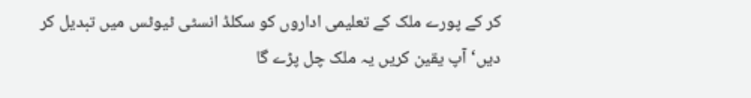کر کے پورے ملک کے تعلیمی اداروں کو سکلڈ انسٹی ٹیوٹس میں تبدیل کر دیں‘آپ یقین کریں یہ ملک چل پڑے گا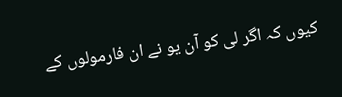کیوں کہ اگر لی کو آن یو نے ان فارمولوں کے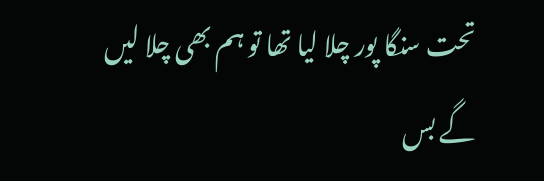تحت سنگا پور چلا لیا تھا تو ہم بھی چلا لیں گے بس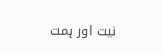نیت اور ہمت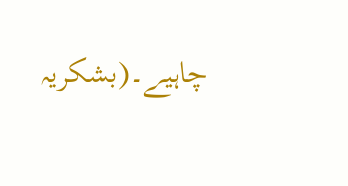چاہیے۔(بشکریہ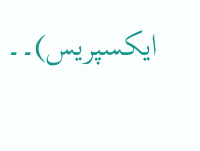ایکسپریس)۔۔